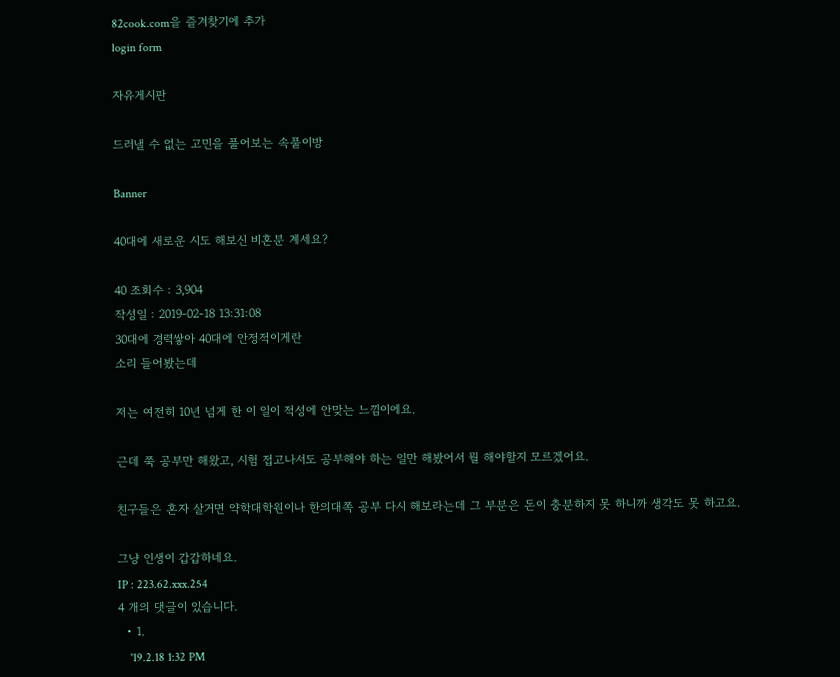82cook.com을 즐겨찾기에 추가
login form

자유게시판

드러낼 수 없는 고민을 풀어보는 속풀이방

Banner

40대에 새로운 시도 해보신 비혼분 계세요?

40 조회수 : 3,904
작성일 : 2019-02-18 13:31:08
30대에 경력쌓아 40대에 안정적이게란
소리 들어봤는데

저는 여전히 10년 넘게 한 이 일이 적성에 안맞는 느낌이에요.

근데 쭉 공부만 해왔고, 시험 접고나서도 공부해야 하는 일만 해봤어서 뭘 해야할지 모르겠어요.

친구들은 혼자 살거면 약학대학원이나 한의대쪽 공부 다시 해보라는데 그 부분은 돈이 충분하지 못 하니까 생각도 못 하고요.

그냥 인생이 갑갑하네요.
IP : 223.62.xxx.254
4 개의 댓글이 있습니다.
  • 1.
    '19.2.18 1:32 PM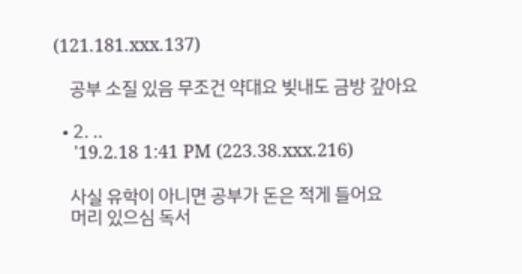(121.181.xxx.137)

    공부 소질 있음 무조건 약대요 빚내도 금방 갚아요

  • 2. ..
    '19.2.18 1:41 PM (223.38.xxx.216)

    사실 유학이 아니면 공부가 돈은 적게 들어요
    머리 있으심 독서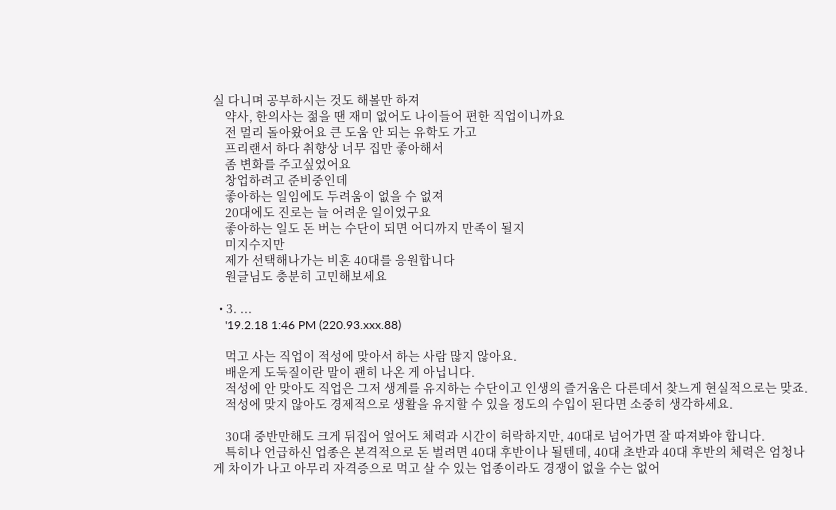실 다니며 공부하시는 것도 해볼만 하져
    약사, 한의사는 젊을 땐 재미 없어도 나이들어 편한 직업이니까요
    전 멀리 돌아왔어요 큰 도움 안 되는 유학도 가고
    프리랜서 하다 취향상 너무 집만 좋아해서
    좀 변화를 주고싶었어요
    창업하려고 준비중인데
    좋아하는 일임에도 두려움이 없을 수 없져
    20대에도 진로는 늘 어려운 일이었구요
    좋아하는 일도 돈 버는 수단이 되면 어디까지 만족이 될지
    미지수지만
    제가 선택해나가는 비혼 40대를 응원합니다
    원글님도 충분히 고민해보세요

  • 3. ...
    '19.2.18 1:46 PM (220.93.xxx.88)

    먹고 사는 직업이 적성에 맞아서 하는 사람 많지 않아요.
    배운게 도둑질이란 말이 괜히 나온 게 아닙니다.
    적성에 안 맞아도 직업은 그저 생계를 유지하는 수단이고 인생의 즐거움은 다른데서 찾느게 현실적으로는 맞죠.
    적성에 맞지 않아도 경제적으로 생활을 유지할 수 있을 정도의 수입이 된다면 소중히 생각하세요.

    30대 중반만해도 크게 뒤집어 엎어도 체력과 시간이 허락하지만, 40대로 넘어가면 잘 따져봐야 합니다.
    특히나 언급하신 업종은 본격적으로 돈 벌려면 40대 후반이나 될텐데, 40대 초반과 40대 후반의 체력은 엄청나게 차이가 나고 아무리 자격증으로 먹고 살 수 있는 업종이라도 경쟁이 없을 수는 없어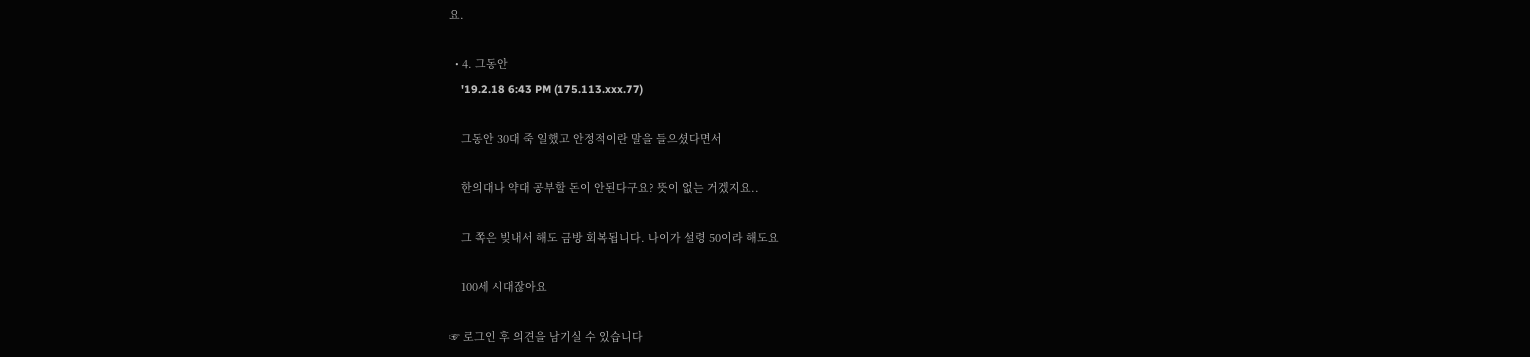요.

  • 4. 그동안
    '19.2.18 6:43 PM (175.113.xxx.77)

    그동안 30대 죽 일했고 안정적이란 말을 들으셨다면서

    한의대나 약대 공부할 돈이 안된다구요? 뜻이 없는 거겠지요..

    그 쪽은 빚내서 해도 금방 회복됩니다. 나이가 설령 50이라 해도요

    100세 시대잖아요

☞ 로그인 후 의견을 남기실 수 있습니다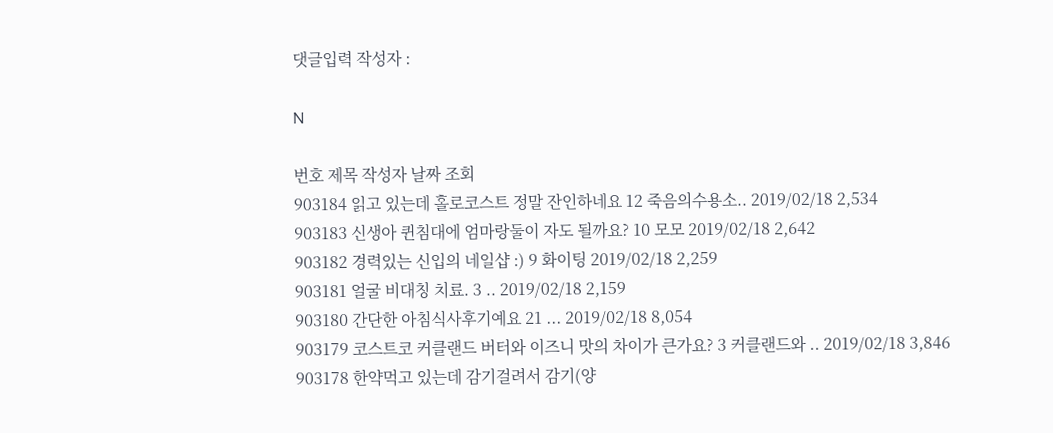댓글입력 작성자 :

N

번호 제목 작성자 날짜 조회
903184 읽고 있는데 홀로코스트 정말 잔인하네요 12 죽음의수용소.. 2019/02/18 2,534
903183 신생아 퀸침대에 엄마랑둘이 자도 될까요? 10 모모 2019/02/18 2,642
903182 경력있는 신입의 네일샵 :) 9 화이팅 2019/02/18 2,259
903181 얼굴 비대칭 치료. 3 .. 2019/02/18 2,159
903180 간단한 아침식사후기예요 21 ... 2019/02/18 8,054
903179 코스트코 커클랜드 버터와 이즈니 맛의 차이가 큰가요? 3 커클랜드와 .. 2019/02/18 3,846
903178 한약먹고 있는데 감기걸려서 감기(양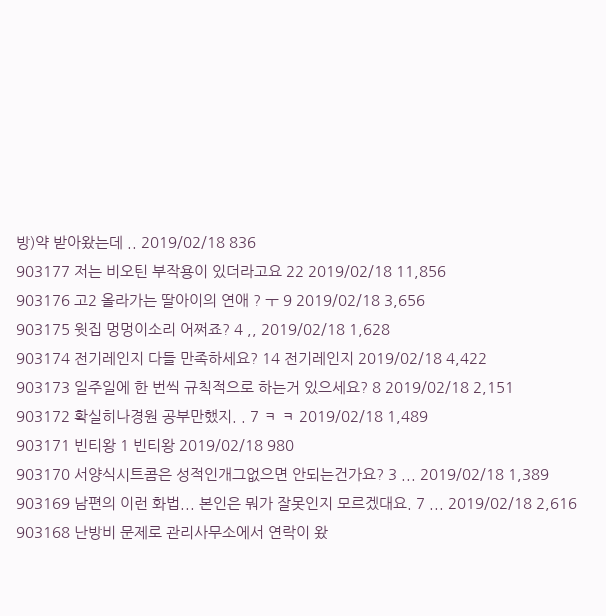방)약 받아왔는데 .. 2019/02/18 836
903177 저는 비오틴 부작용이 있더라고요 22 2019/02/18 11,856
903176 고2 올라가는 딸아이의 연애 ? ㅜ 9 2019/02/18 3,656
903175 윗집 멍멍이소리 어쩌죠? 4 ,, 2019/02/18 1,628
903174 전기레인지 다들 만족하세요? 14 전기레인지 2019/02/18 4,422
903173 일주일에 한 번씩 규칙적으로 하는거 있으세요? 8 2019/02/18 2,151
903172 확실히나경원 공부만했지. . 7 ㅋ ㅋ 2019/02/18 1,489
903171 빈티왕 1 빈티왕 2019/02/18 980
903170 서양식시트콤은 성적인개그없으면 안되는건가요? 3 ... 2019/02/18 1,389
903169 남편의 이런 화법... 본인은 뭐가 잘못인지 모르겠대요. 7 ... 2019/02/18 2,616
903168 난방비 문제로 관리사무소에서 연락이 왔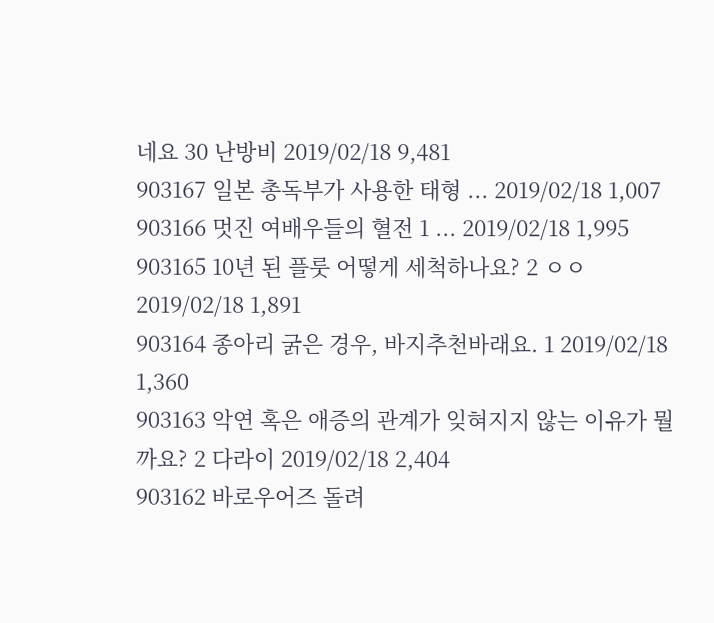네요 30 난방비 2019/02/18 9,481
903167 일본 총독부가 사용한 태형 ... 2019/02/18 1,007
903166 멋진 여배우들의 혈전 1 ... 2019/02/18 1,995
903165 10년 된 플룻 어떻게 세척하나요? 2 ㅇㅇ 2019/02/18 1,891
903164 종아리 굵은 경우, 바지추천바래요. 1 2019/02/18 1,360
903163 악연 혹은 애증의 관계가 잊혀지지 않는 이유가 뭘까요? 2 다라이 2019/02/18 2,404
903162 바로우어즈 돌려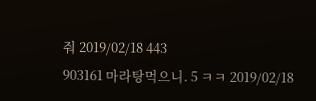줘 2019/02/18 443
903161 마라탕먹으니. 5 ㅋㅋ 2019/02/18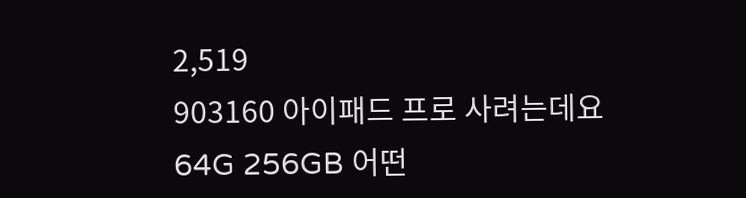2,519
903160 아이패드 프로 사려는데요 64G 256GB 어떤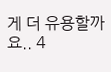게 더 유용할까요.. 4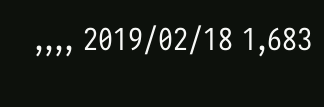,,,, 2019/02/18 1,683